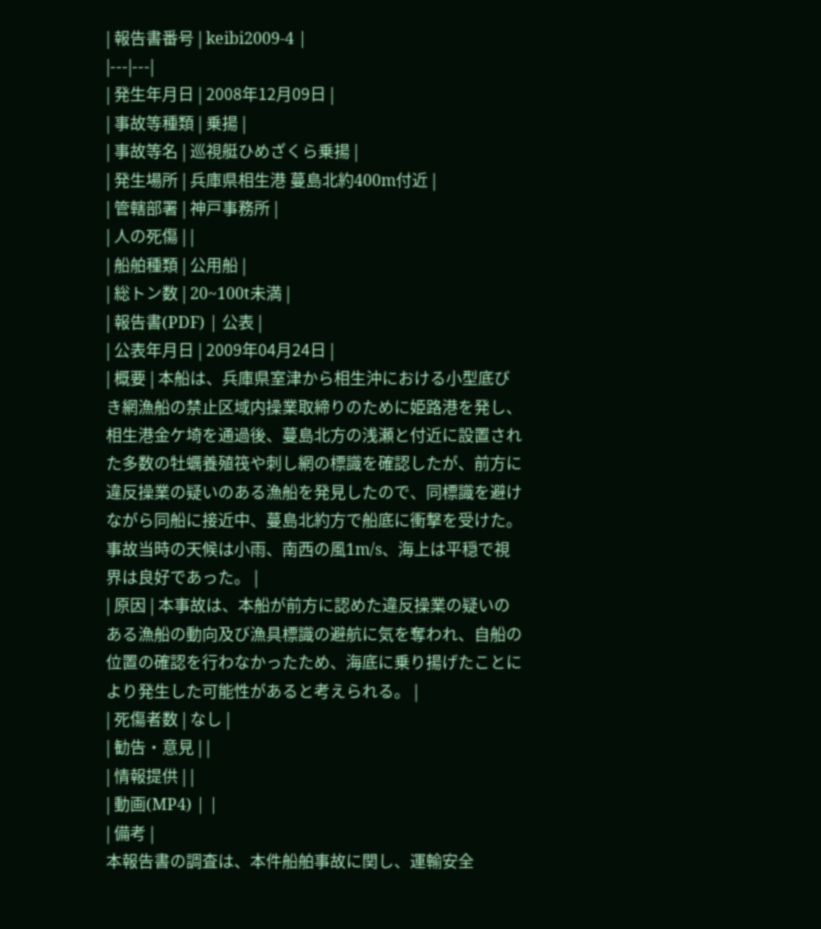| 報告書番号 | keibi2009-4 |
|---|---|
| 発生年月日 | 2008年12月09日 |
| 事故等種類 | 乗揚 |
| 事故等名 | 巡視艇ひめざくら乗揚 |
| 発生場所 | 兵庫県相生港 蔓島北約400m付近 |
| 管轄部署 | 神戸事務所 |
| 人の死傷 | |
| 船舶種類 | 公用船 |
| 総トン数 | 20~100t未満 |
| 報告書(PDF) | 公表 |
| 公表年月日 | 2009年04月24日 |
| 概要 | 本船は、兵庫県室津から相生沖における小型底びき網漁船の禁止区域内操業取締りのために姫路港を発し、相生港金ケ埼を通過後、蔓島北方の浅瀬と付近に設置された多数の牡蠣養殖筏や刺し網の標識を確認したが、前方に違反操業の疑いのある漁船を発見したので、同標識を避けながら同船に接近中、蔓島北約方で船底に衝撃を受けた。 事故当時の天候は小雨、南西の風1m/s、海上は平穏で視界は良好であった。 |
| 原因 | 本事故は、本船が前方に認めた違反操業の疑いのある漁船の動向及び漁具標識の避航に気を奪われ、自船の位置の確認を行わなかったため、海底に乗り揚げたことにより発生した可能性があると考えられる。 |
| 死傷者数 | なし |
| 勧告・意見 | |
| 情報提供 | |
| 動画(MP4) | |
| 備考 |
本報告書の調査は、本件船舶事故に関し、運輸安全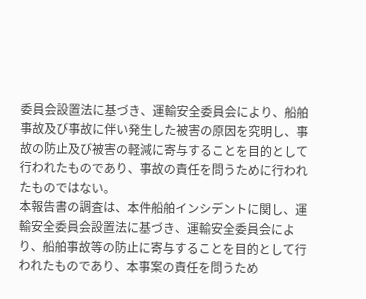委員会設置法に基づき、運輸安全委員会により、船舶事故及び事故に伴い発生した被害の原因を究明し、事故の防止及び被害の軽減に寄与することを目的として行われたものであり、事故の責任を問うために行われたものではない。
本報告書の調査は、本件船舶インシデントに関し、運輸安全委員会設置法に基づき、運輸安全委員会により、船舶事故等の防止に寄与することを目的として行われたものであり、本事案の責任を問うため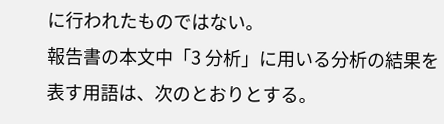に行われたものではない。
報告書の本文中「3 分析」に用いる分析の結果を表す用語は、次のとおりとする。